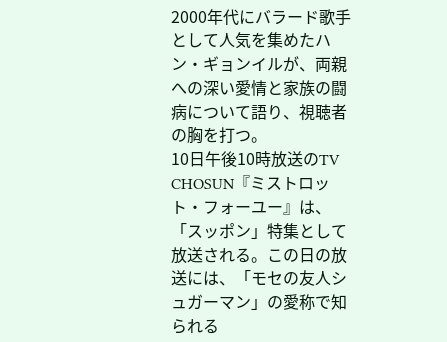2000年代にバラード歌手として人気を集めたハン・ギョンイルが、両親への深い愛情と家族の闘病について語り、視聴者の胸を打つ。
10日午後10時放送のTV CHOSUN『ミストロット・フォーユー』は、「スッポン」特集として放送される。この日の放送には、「モセの友人シュガーマン」の愛称で知られる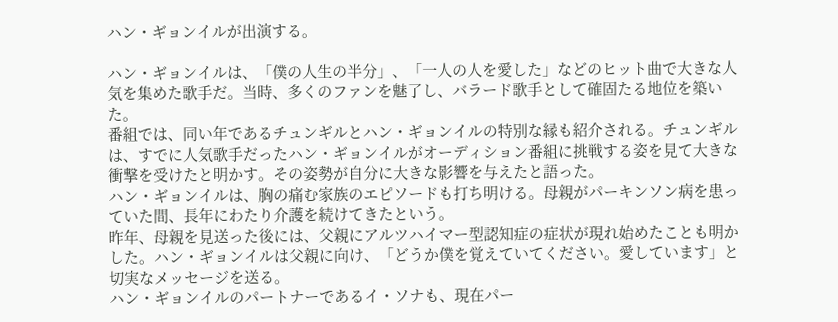ハン・ギョンイルが出演する。

ハン・ギョンイルは、「僕の人生の半分」、「一人の人を愛した」などのヒット曲で大きな人気を集めた歌手だ。当時、多くのファンを魅了し、バラード歌手として確固たる地位を築いた。
番組では、同い年であるチュンギルとハン・ギョンイルの特別な縁も紹介される。チュンギルは、すでに人気歌手だったハン・ギョンイルがオーディション番組に挑戦する姿を見て大きな衝撃を受けたと明かす。その姿勢が自分に大きな影響を与えたと語った。
ハン・ギョンイルは、胸の痛む家族のエピソードも打ち明ける。母親がパーキンソン病を患っていた間、長年にわたり介護を続けてきたという。
昨年、母親を見送った後には、父親にアルツハイマー型認知症の症状が現れ始めたことも明かした。ハン・ギョンイルは父親に向け、「どうか僕を覚えていてください。愛しています」と切実なメッセージを送る。
ハン・ギョンイルのパートナーであるイ・ソナも、現在パー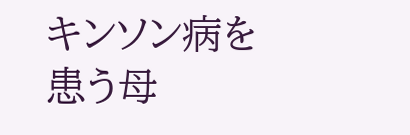キンソン病を患う母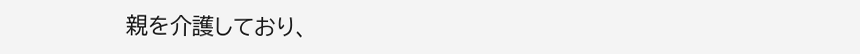親を介護しており、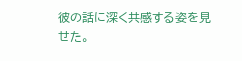彼の話に深く共感する姿を見せた。